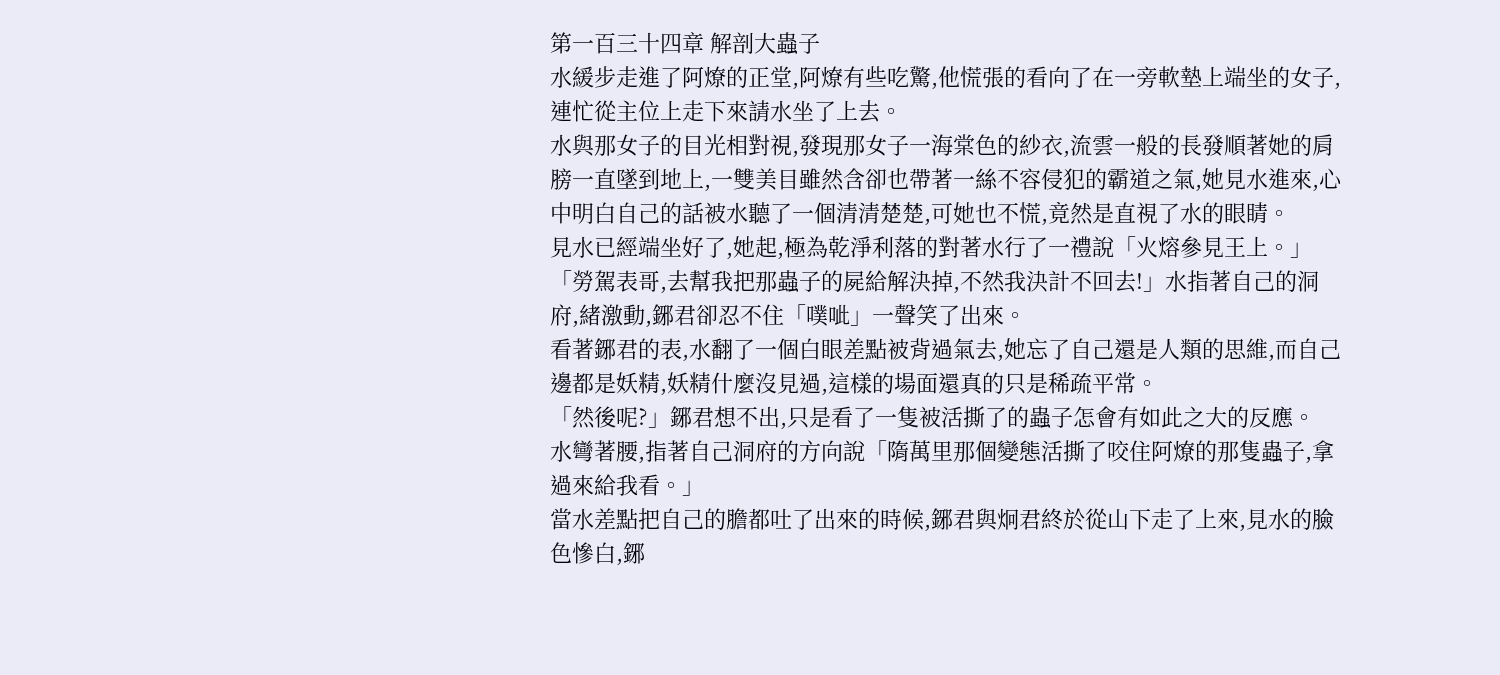第一百三十四章 解剖大蟲子
水緩步走進了阿燎的正堂,阿燎有些吃驚,他慌張的看向了在一旁軟墊上端坐的女子,連忙從主位上走下來請水坐了上去。
水與那女子的目光相對視,發現那女子一海棠色的紗衣,流雲一般的長發順著她的肩膀一直墜到地上,一雙美目雖然含卻也帶著一絲不容侵犯的霸道之氣,她見水進來,心中明白自己的話被水聽了一個清清楚楚,可她也不慌,竟然是直視了水的眼睛。
見水已經端坐好了,她起,極為乾淨利落的對著水行了一禮說「火熔參見王上。」
「勞駕表哥,去幫我把那蟲子的屍給解決掉,不然我決計不回去!」水指著自己的洞府,緒激動,鋣君卻忍不住「噗呲」一聲笑了出來。
看著鋣君的表,水翻了一個白眼差點被背過氣去,她忘了自己還是人類的思維,而自己邊都是妖精,妖精什麼沒見過,這樣的場面還真的只是稀疏平常。
「然後呢?」鋣君想不出,只是看了一隻被活撕了的蟲子怎會有如此之大的反應。
水彎著腰,指著自己洞府的方向說「隋萬里那個變態活撕了咬住阿燎的那隻蟲子,拿過來給我看。」
當水差點把自己的膽都吐了出來的時候,鋣君與炯君終於從山下走了上來,見水的臉色慘白,鋣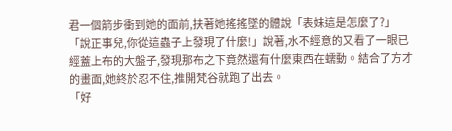君一個箭步衝到她的面前,扶著她搖搖墜的體說「表妹這是怎麼了?」
「說正事兒,你從這蟲子上發現了什麼!」說著,水不經意的又看了一眼已經蓋上布的大盤子,發現那布之下竟然還有什麼東西在蠕動。結合了方才的畫面,她終於忍不住,推開梵谷就跑了出去。
「好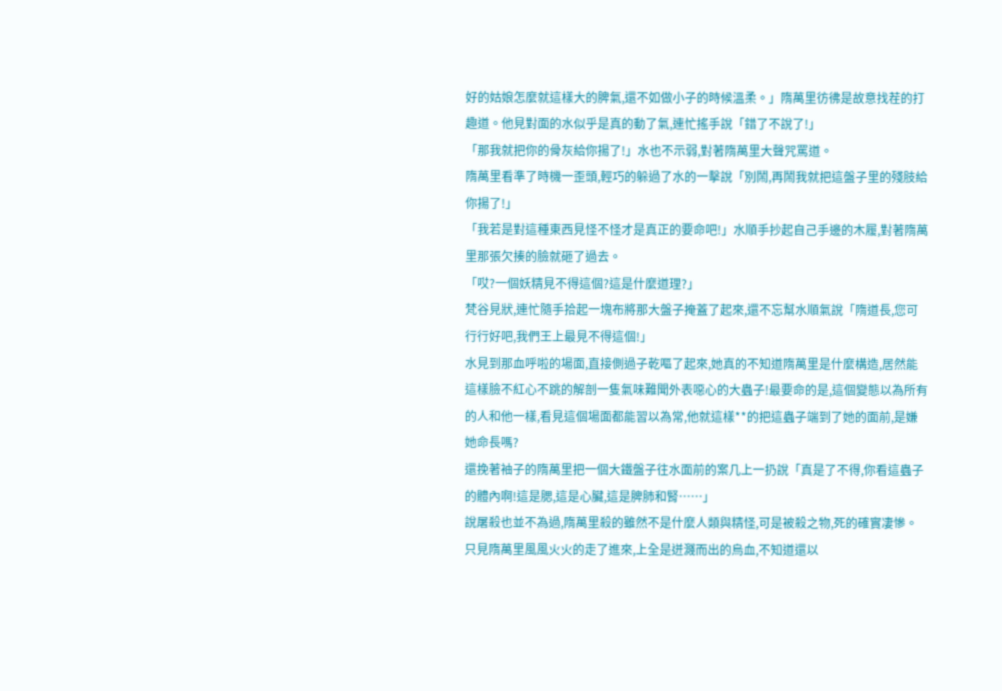好的姑娘怎麼就這樣大的脾氣,還不如做小子的時候溫柔。」隋萬里彷彿是故意找茬的打趣道。他見對面的水似乎是真的動了氣,連忙搖手說「錯了不說了!」
「那我就把你的骨灰給你揚了!」水也不示弱,對著隋萬里大聲咒罵道。
隋萬里看準了時機一歪頭,輕巧的躲過了水的一擊說「別鬧,再鬧我就把這盤子里的殘肢給你揚了!」
「我若是對這種東西見怪不怪才是真正的要命吧!」水順手抄起自己手邊的木履,對著隋萬里那張欠揍的臉就砸了過去。
「哎?一個妖精見不得這個?這是什麼道理?」
梵谷見狀,連忙隨手拾起一塊布將那大盤子掩蓋了起來,還不忘幫水順氣說「隋道長,您可行行好吧,我們王上最見不得這個!」
水見到那血呼啦的場面,直接側過子乾嘔了起來,她真的不知道隋萬里是什麼構造,居然能這樣臉不紅心不跳的解剖一隻氣味難聞外表噁心的大蟲子!最要命的是,這個變態以為所有的人和他一樣,看見這個場面都能習以為常,他就這樣**的把這蟲子端到了她的面前,是嫌她命長嗎?
還挽著袖子的隋萬里把一個大鐵盤子往水面前的案几上一扔說「真是了不得,你看這蟲子的體內啊!這是腮,這是心臟,這是脾肺和腎……」
說屠殺也並不為過,隋萬里殺的雖然不是什麼人類與精怪,可是被殺之物,死的確實凄慘。
只見隋萬里風風火火的走了進來,上全是迸濺而出的烏血,不知道還以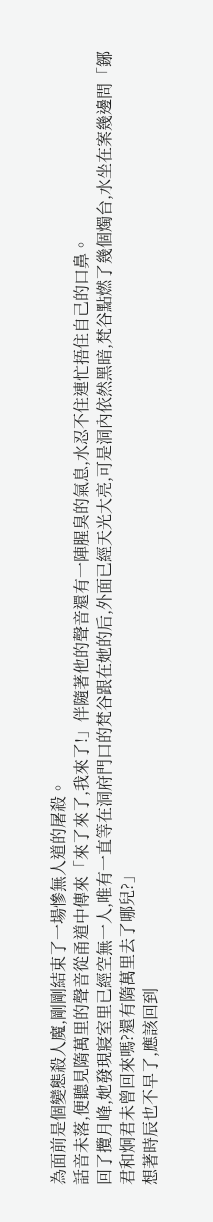為面前是個變態殺人魔,剛剛結束了一場慘無人道的屠殺。
話音未落,便聽見隋萬里的聲音從甬道中傳來「來了來了,我來了!」伴隨著他的聲音還有一陣腥臭的氣息,水忍不住連忙捂住自己的口鼻。
回了攬月峰,她發現寢室里已經空無一人,唯有一直等在洞府門口的梵谷跟在她的后,外面已經天光大亮,可是洞內依然黑暗,梵谷點燃了幾個燭台,水坐在案幾邊問「鋣君和炯君未曾回來嗎?還有隋萬里去了哪兒?」
想著時辰也不早了,應該回到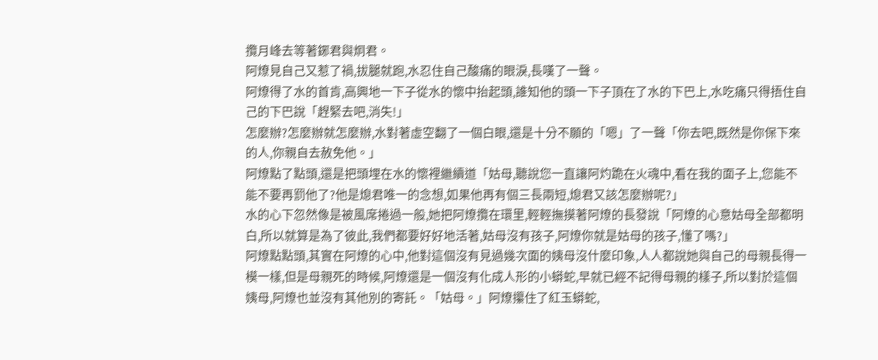攬月峰去等著鋣君與炯君。
阿燎見自己又惹了禍,拔腿就跑,水忍住自己酸痛的眼淚,長嘆了一聲。
阿燎得了水的首肯,高興地一下子從水的懷中抬起頭,誰知他的頭一下子頂在了水的下巴上,水吃痛只得捂住自己的下巴說「趕緊去吧,消失!」
怎麼辦?怎麼辦就怎麼辦,水對著虛空翻了一個白眼,還是十分不願的「嗯」了一聲「你去吧,既然是你保下來的人,你親自去赦免他。」
阿燎點了點頭,還是把頭埋在水的懷裡繼續道「姑母,聽說您一直讓阿灼跪在火魂中,看在我的面子上,您能不能不要再罰他了?他是熄君唯一的念想,如果他再有個三長兩短,熄君又該怎麼辦呢?」
水的心下忽然像是被風席捲過一般,她把阿燎攬在環里,輕輕撫摸著阿燎的長發說「阿燎的心意姑母全部都明白,所以就算是為了彼此,我們都要好好地活著,姑母沒有孩子,阿燎你就是姑母的孩子,懂了嗎?」
阿燎點點頭,其實在阿燎的心中,他對這個沒有見過幾次面的姨母沒什麼印象,人人都說她與自己的母親長得一模一樣,但是母親死的時候,阿燎還是一個沒有化成人形的小蟒蛇,早就已經不記得母親的樣子,所以對於這個姨母,阿燎也並沒有其他別的寄託。「姑母。」阿燎攥住了紅玉蟒蛇,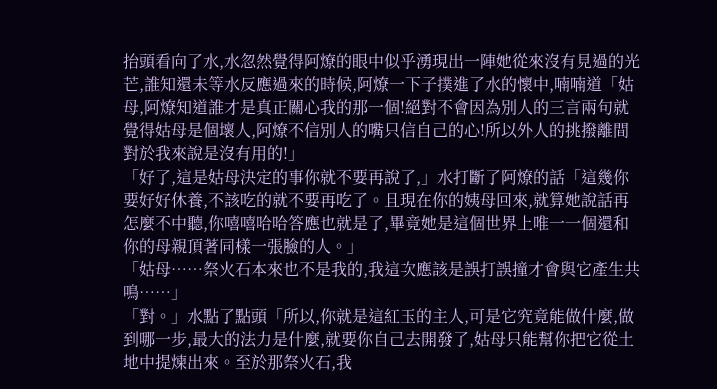抬頭看向了水,水忽然覺得阿燎的眼中似乎湧現出一陣她從來沒有見過的光芒,誰知還未等水反應過來的時候,阿燎一下子撲進了水的懷中,喃喃道「姑母,阿燎知道誰才是真正關心我的那一個!絕對不會因為別人的三言兩句就覺得姑母是個壞人,阿燎不信別人的嘴只信自己的心!所以外人的挑撥離間對於我來說是沒有用的!」
「好了,這是姑母決定的事你就不要再說了,」水打斷了阿燎的話「這幾你要好好休養,不該吃的就不要再吃了。且現在你的姨母回來,就算她說話再怎麼不中聽,你嘻嘻哈哈答應也就是了,畢竟她是這個世界上唯一一個還和你的母親頂著同樣一張臉的人。」
「姑母……祭火石本來也不是我的,我這次應該是誤打誤撞才會與它產生共鳴……」
「對。」水點了點頭「所以,你就是這紅玉的主人,可是它究竟能做什麼,做到哪一步,最大的法力是什麼,就要你自己去開發了,姑母只能幫你把它從土地中提煉出來。至於那祭火石,我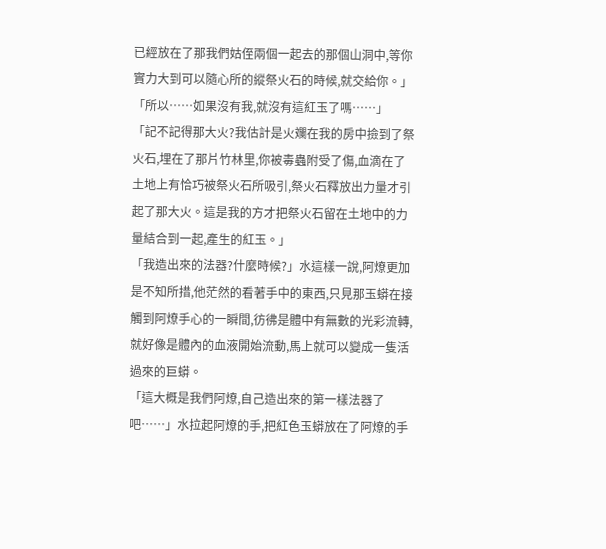已經放在了那我們姑侄兩個一起去的那個山洞中,等你實力大到可以隨心所的縱祭火石的時候,就交給你。」
「所以……如果沒有我,就沒有這紅玉了嗎……」
「記不記得那大火?我估計是火斕在我的房中撿到了祭火石,埋在了那片竹林里,你被毒蟲附受了傷,血滴在了土地上有恰巧被祭火石所吸引,祭火石釋放出力量才引起了那大火。這是我的方才把祭火石留在土地中的力量結合到一起,產生的紅玉。」
「我造出來的法器?什麼時候?」水這樣一說,阿燎更加是不知所措,他茫然的看著手中的東西,只見那玉蟒在接觸到阿燎手心的一瞬間,彷彿是體中有無數的光彩流轉,就好像是體內的血液開始流動,馬上就可以變成一隻活過來的巨蟒。
「這大概是我們阿燎,自己造出來的第一樣法器了吧……」水拉起阿燎的手,把紅色玉蟒放在了阿燎的手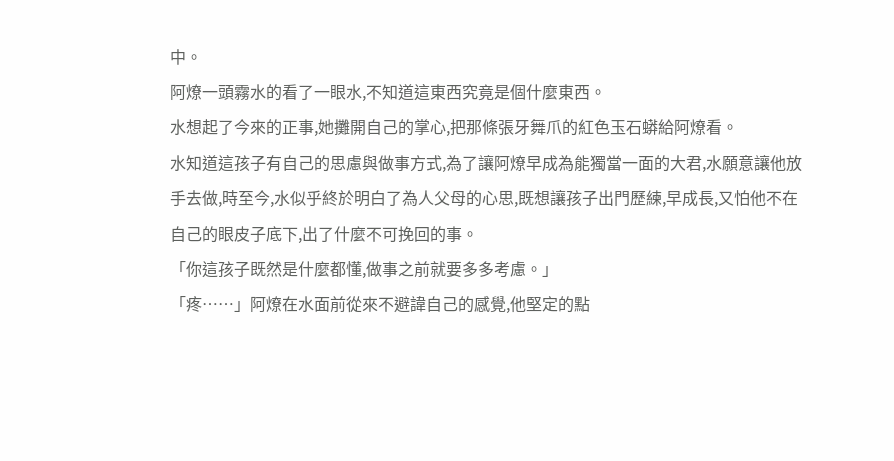中。
阿燎一頭霧水的看了一眼水,不知道這東西究竟是個什麼東西。
水想起了今來的正事,她攤開自己的掌心,把那條張牙舞爪的紅色玉石蟒給阿燎看。
水知道這孩子有自己的思慮與做事方式,為了讓阿燎早成為能獨當一面的大君,水願意讓他放手去做,時至今,水似乎終於明白了為人父母的心思,既想讓孩子出門歷練,早成長,又怕他不在自己的眼皮子底下,出了什麼不可挽回的事。
「你這孩子既然是什麼都懂,做事之前就要多多考慮。」
「疼……」阿燎在水面前從來不避諱自己的感覺,他堅定的點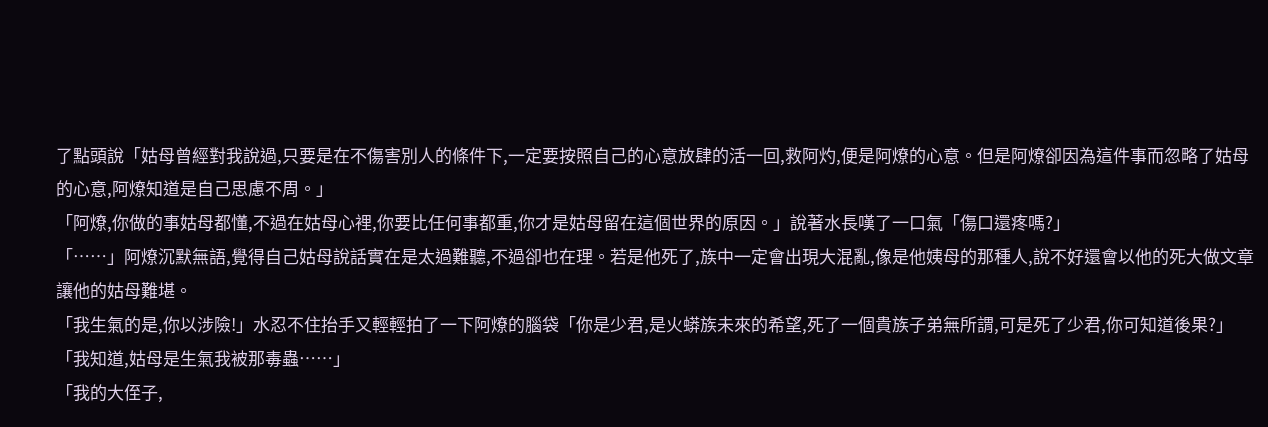了點頭說「姑母曾經對我說過,只要是在不傷害別人的條件下,一定要按照自己的心意放肆的活一回,救阿灼,便是阿燎的心意。但是阿燎卻因為這件事而忽略了姑母的心意,阿燎知道是自己思慮不周。」
「阿燎,你做的事姑母都懂,不過在姑母心裡,你要比任何事都重,你才是姑母留在這個世界的原因。」說著水長嘆了一口氣「傷口還疼嗎?」
「……」阿燎沉默無語,覺得自己姑母說話實在是太過難聽,不過卻也在理。若是他死了,族中一定會出現大混亂,像是他姨母的那種人,說不好還會以他的死大做文章讓他的姑母難堪。
「我生氣的是,你以涉險!」水忍不住抬手又輕輕拍了一下阿燎的腦袋「你是少君,是火蟒族未來的希望,死了一個貴族子弟無所謂,可是死了少君,你可知道後果?」
「我知道,姑母是生氣我被那毒蟲……」
「我的大侄子,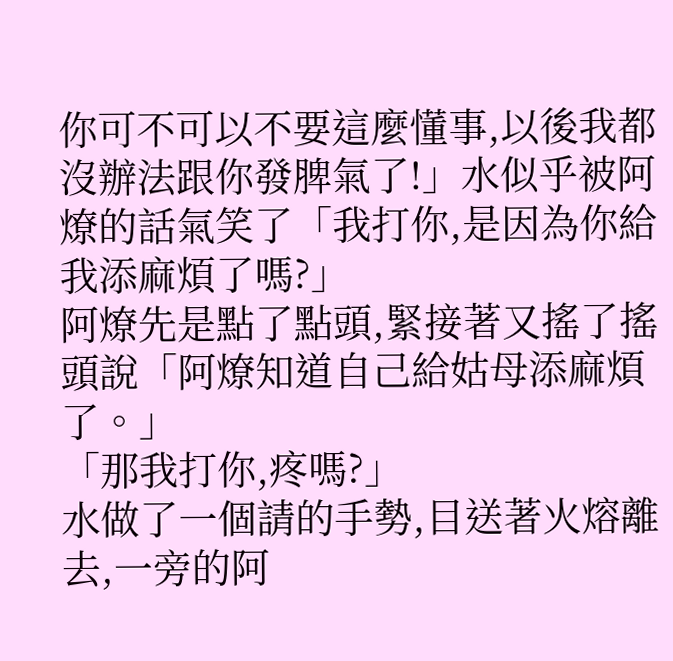你可不可以不要這麼懂事,以後我都沒辦法跟你發脾氣了!」水似乎被阿燎的話氣笑了「我打你,是因為你給我添麻煩了嗎?」
阿燎先是點了點頭,緊接著又搖了搖頭說「阿燎知道自己給姑母添麻煩了。」
「那我打你,疼嗎?」
水做了一個請的手勢,目送著火熔離去,一旁的阿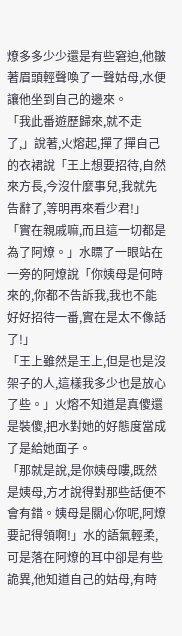燎多多少少還是有些窘迫,他皺著眉頭輕聲喚了一聲姑母,水便讓他坐到自己的邊來。
「我此番遊歷歸來,就不走了,」說著,火熔起,撣了撣自己的衣裙說「王上想要招待,自然來方長,今沒什麼事兒,我就先告辭了,等明再來看少君!」
「實在親戚嘛,而且這一切都是為了阿燎。」水瞟了一眼站在一旁的阿燎說「你姨母是何時來的,你都不告訴我,我也不能好好招待一番,實在是太不像話了!」
「王上雖然是王上,但是也是沒架子的人,這樣我多少也是放心了些。」火熔不知道是真傻還是裝傻,把水對她的好態度當成了是給她面子。
「那就是說,是你姨母嘍,既然是姨母,方才說得對那些話便不會有錯。姨母是關心你呢,阿燎要記得領啊!」水的語氣輕柔,可是落在阿燎的耳中卻是有些詭異,他知道自己的姑母,有時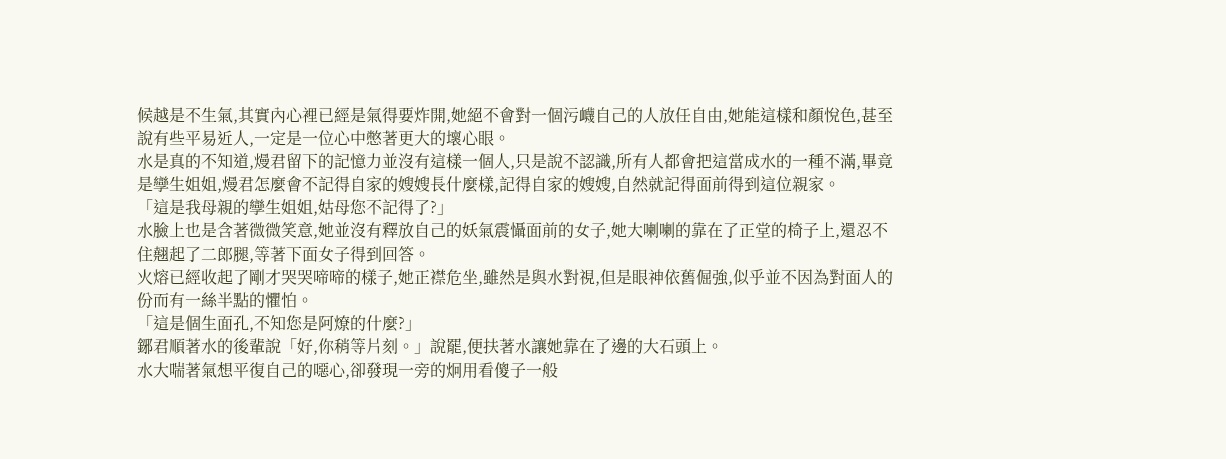候越是不生氣,其實內心裡已經是氣得要炸開,她絕不會對一個污衊自己的人放任自由,她能這樣和顏悅色,甚至說有些平易近人,一定是一位心中憋著更大的壞心眼。
水是真的不知道,熳君留下的記憶力並沒有這樣一個人,只是說不認識,所有人都會把這當成水的一種不滿,畢竟是孿生姐姐,熳君怎麼會不記得自家的嫂嫂長什麼樣,記得自家的嫂嫂,自然就記得面前得到這位親家。
「這是我母親的孿生姐姐,姑母您不記得了?」
水臉上也是含著微微笑意,她並沒有釋放自己的妖氣震懾面前的女子,她大喇喇的靠在了正堂的椅子上,還忍不住翹起了二郎腿,等著下面女子得到回答。
火熔已經收起了剛才哭哭啼啼的樣子,她正襟危坐,雖然是與水對視,但是眼神依舊倔強,似乎並不因為對面人的份而有一絲半點的懼怕。
「這是個生面孔,不知您是阿燎的什麼?」
鋣君順著水的後輩說「好,你稍等片刻。」說罷,便扶著水讓她靠在了邊的大石頭上。
水大喘著氣想平復自己的噁心,卻發現一旁的炯用看傻子一般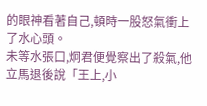的眼神看著自己,頓時一股怒氣衝上了水心頭。
未等水張口,炯君便覺察出了殺氣,他立馬退後說「王上,小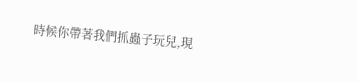時候你帶著我們抓蟲子玩兒,現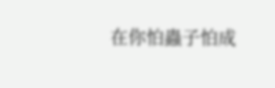在你怕蟲子怕成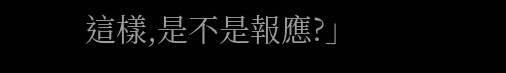這樣,是不是報應?」